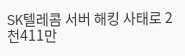SK텔레콤 서버 해킹 사태로 2천411만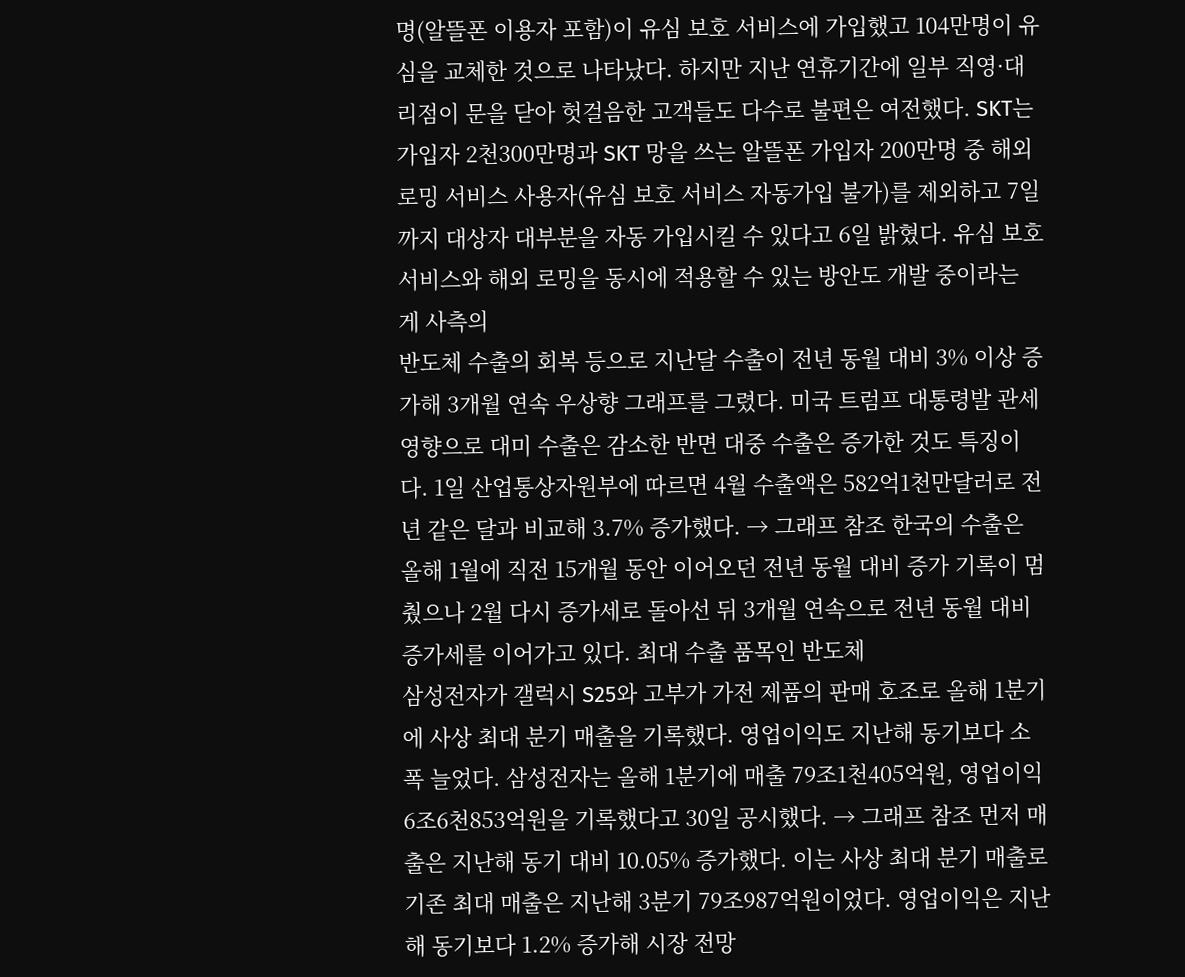명(알뜰폰 이용자 포함)이 유심 보호 서비스에 가입했고 104만명이 유심을 교체한 것으로 나타났다. 하지만 지난 연휴기간에 일부 직영·대리점이 문을 닫아 헛걸음한 고객들도 다수로 불편은 여전했다. SKT는 가입자 2천300만명과 SKT 망을 쓰는 알뜰폰 가입자 200만명 중 해외 로밍 서비스 사용자(유심 보호 서비스 자동가입 불가)를 제외하고 7일까지 대상자 대부분을 자동 가입시킬 수 있다고 6일 밝혔다. 유심 보호 서비스와 해외 로밍을 동시에 적용할 수 있는 방안도 개발 중이라는 게 사측의
반도체 수출의 회복 등으로 지난달 수출이 전년 동월 대비 3% 이상 증가해 3개월 연속 우상향 그래프를 그렸다. 미국 트럼프 대통령발 관세 영향으로 대미 수출은 감소한 반면 대중 수출은 증가한 것도 특징이다. 1일 산업통상자원부에 따르면 4월 수출액은 582억1천만달러로 전년 같은 달과 비교해 3.7% 증가했다. → 그래프 참조 한국의 수출은 올해 1월에 직전 15개월 동안 이어오던 전년 동월 대비 증가 기록이 멈췄으나 2월 다시 증가세로 돌아선 뒤 3개월 연속으로 전년 동월 대비 증가세를 이어가고 있다. 최대 수출 품목인 반도체
삼성전자가 갤럭시 S25와 고부가 가전 제품의 판매 호조로 올해 1분기에 사상 최대 분기 매출을 기록했다. 영업이익도 지난해 동기보다 소폭 늘었다. 삼성전자는 올해 1분기에 매출 79조1천405억원, 영업이익 6조6천853억원을 기록했다고 30일 공시했다. → 그래프 참조 먼저 매출은 지난해 동기 대비 10.05% 증가했다. 이는 사상 최대 분기 매출로 기존 최대 매출은 지난해 3분기 79조987억원이었다. 영업이익은 지난해 동기보다 1.2% 증가해 시장 전망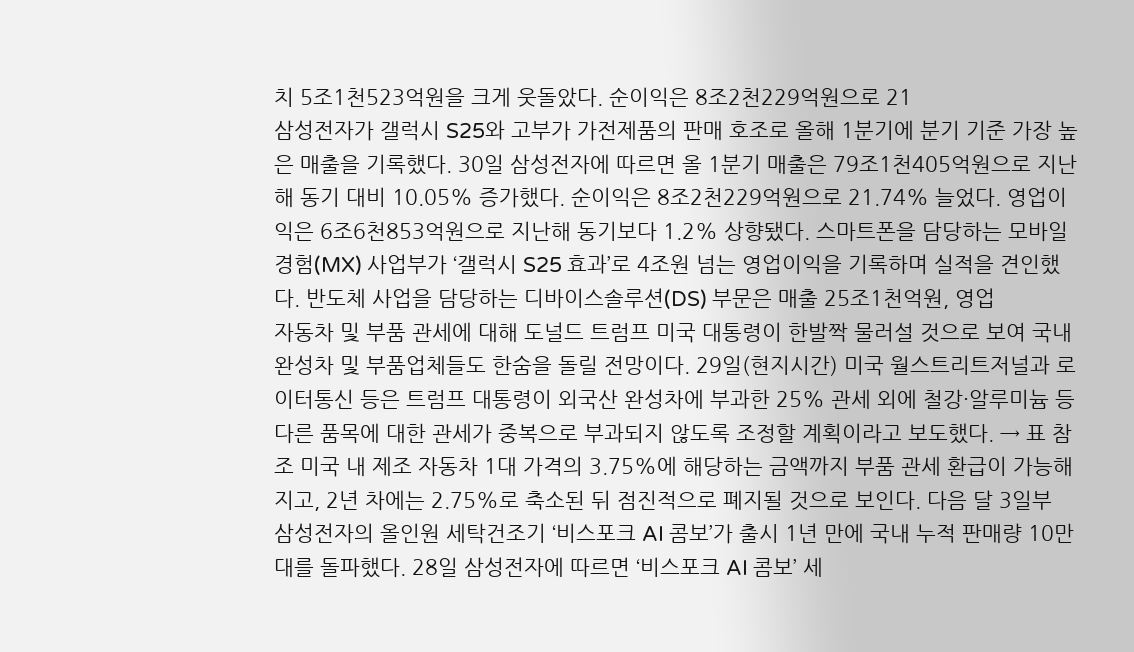치 5조1천523억원을 크게 웃돌았다. 순이익은 8조2천229억원으로 21
삼성전자가 갤럭시 S25와 고부가 가전제품의 판매 호조로 올해 1분기에 분기 기준 가장 높은 매출을 기록했다. 30일 삼성전자에 따르면 올 1분기 매출은 79조1천405억원으로 지난해 동기 대비 10.05% 증가했다. 순이익은 8조2천229억원으로 21.74% 늘었다. 영업이익은 6조6천853억원으로 지난해 동기보다 1.2% 상향됐다. 스마트폰을 담당하는 모바일경험(MX) 사업부가 ‘갤럭시 S25 효과’로 4조원 넘는 영업이익을 기록하며 실적을 견인했다. 반도체 사업을 담당하는 디바이스솔루션(DS) 부문은 매출 25조1천억원, 영업
자동차 및 부품 관세에 대해 도널드 트럼프 미국 대통령이 한발짝 물러설 것으로 보여 국내 완성차 및 부품업체들도 한숨을 돌릴 전망이다. 29일(현지시간) 미국 월스트리트저널과 로이터통신 등은 트럼프 대통령이 외국산 완성차에 부과한 25% 관세 외에 철강·알루미늄 등 다른 품목에 대한 관세가 중복으로 부과되지 않도록 조정할 계획이라고 보도했다. → 표 참조 미국 내 제조 자동차 1대 가격의 3.75%에 해당하는 금액까지 부품 관세 환급이 가능해지고, 2년 차에는 2.75%로 축소된 뒤 점진적으로 폐지될 것으로 보인다. 다음 달 3일부
삼성전자의 올인원 세탁건조기 ‘비스포크 AI 콤보’가 출시 1년 만에 국내 누적 판매량 10만대를 돌파했다. 28일 삼성전자에 따르면 ‘비스포크 AI 콤보’ 세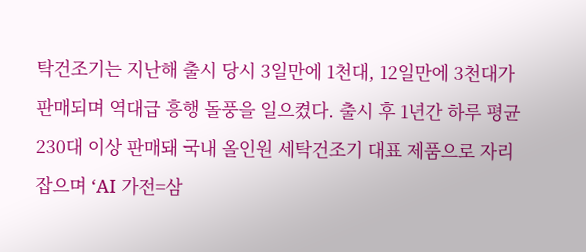탁건조기는 지난해 출시 당시 3일만에 1천대, 12일만에 3천대가 판매되며 역대급 흥행 돌풍을 일으켰다. 출시 후 1년간 하루 평균 230대 이상 판매돼 국내 올인원 세탁건조기 대표 제품으로 자리잡으며 ‘AI 가전=삼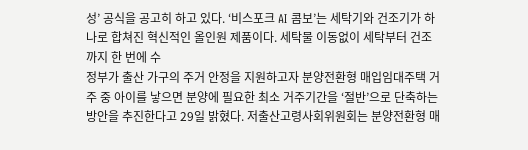성’ 공식을 공고히 하고 있다. ‘비스포크 AI 콤보’는 세탁기와 건조기가 하나로 합쳐진 혁신적인 올인원 제품이다. 세탁물 이동없이 세탁부터 건조까지 한 번에 수
정부가 출산 가구의 주거 안정을 지원하고자 분양전환형 매입임대주택 거주 중 아이를 낳으면 분양에 필요한 최소 거주기간을 ‘절반’으로 단축하는 방안을 추진한다고 29일 밝혔다. 저출산고령사회위원회는 분양전환형 매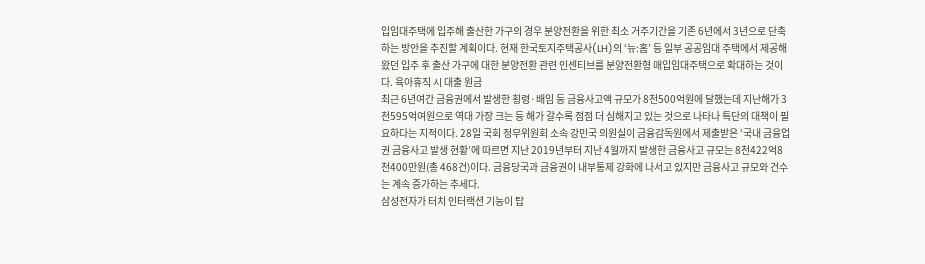입임대주택에 입주해 출산한 가구의 경우 분양전환을 위한 최소 거주기간을 기존 6년에서 3년으로 단축하는 방안을 추진할 계획이다. 현재 한국토지주택공사(LH)의 ‘뉴:홈’ 등 일부 공공임대 주택에서 제공해 왔던 입주 후 출산 가구에 대한 분양전환 관련 인센티브를 분양전환형 매입임대주택으로 확대하는 것이다. 육아휴직 시 대출 원금
최근 6년여간 금융권에서 발생한 횡령·배임 등 금융사고액 규모가 8천500억원에 달했는데 지난해가 3천595억여원으로 역대 가장 크는 등 해가 갈수록 점점 더 심해지고 있는 것으로 나타나 특단의 대책이 필요하다는 지적이다. 28일 국회 정무위원회 소속 강민국 의원실이 금융감독원에서 제출받은 ‘국내 금융업권 금융사고 발생 현황’에 따르면 지난 2019년부터 지난 4월까지 발생한 금융사고 규모는 8천422억8천400만원(총 468건)이다. 금융당국과 금융권이 내부통제 강화에 나서고 있지만 금융사고 규모와 건수는 계속 증가하는 추세다.
삼성전자가 터치 인터랙션 기능이 탑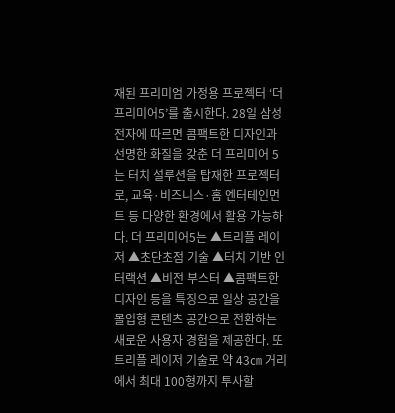재된 프리미엄 가정용 프로젝터 ‘더 프리미어5’를 출시한다. 28일 삼성전자에 따르면 콤팩트한 디자인과 선명한 화질을 갖춘 더 프리미어 5는 터치 설루션을 탑재한 프로젝터로, 교육·비즈니스·홈 엔터테인먼트 등 다양한 환경에서 활용 가능하다. 더 프리미어5는 ▲트리플 레이저 ▲초단초점 기술 ▲터치 기반 인터랙션 ▲비전 부스터 ▲콤팩트한 디자인 등을 특징으로 일상 공간을 몰입형 콘텐츠 공간으로 전환하는 새로운 사용자 경험을 제공한다. 또 트리플 레이저 기술로 약 43㎝ 거리에서 최대 100형까지 투사할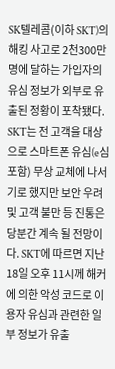SK텔레콤(이하 SKT)의 해킹 사고로 2천300만명에 달하는 가입자의 유심 정보가 외부로 유출된 정황이 포착됐다. SKT는 전 고객을 대상으로 스마트폰 유심(e심 포함) 무상 교체에 나서기로 했지만 보안 우려 및 고객 불만 등 진통은 당분간 계속 될 전망이다. SKT에 따르면 지난 18일 오후 11시께 해커에 의한 악성 코드로 이용자 유심과 관련한 일부 정보가 유출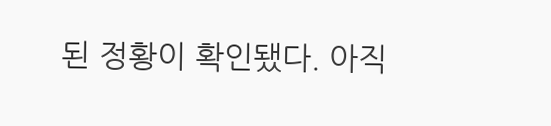된 정황이 확인됐다. 아직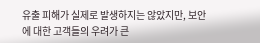유출 피해가 실제로 발생하지는 않았지만, 보안에 대한 고객들의 우려가 큰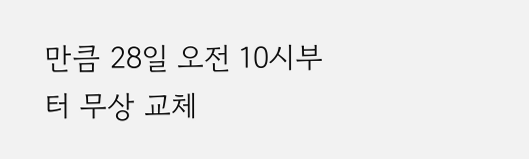만큼 28일 오전 10시부터 무상 교체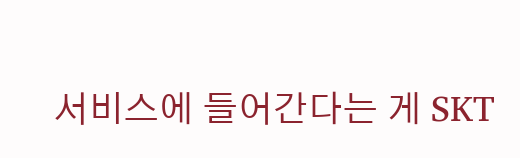서비스에 들어간다는 게 SKT